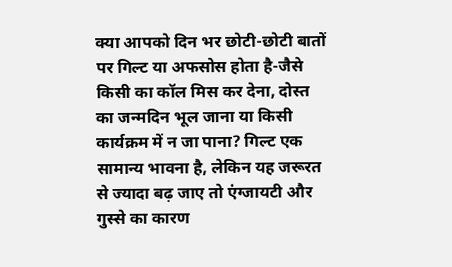क्या आपको दिन भर छोटी-छोटी बातों पर गिल्ट या अफसोस होता है-जैसे किसी का कॉल मिस कर देना, दोस्त का जन्मदिन भूल जाना या किसी कार्यक्रम में न जा पाना? गिल्ट एक सामान्य भावना है, लेकिन यह जरूरत से ज्यादा बढ़ जाए तो एंग्जायटी और गुस्से का कारण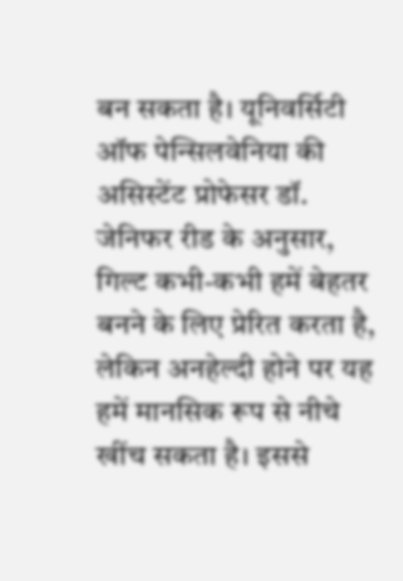बन सकता है। यूनिवर्सिटी ऑफ पेन्सिलवेनिया की असिस्टेंट प्रोफेसर डॉ. जेनिफर रीड के अनुसार, गिल्ट कभी-कभी हमें बेहतर बनने के लिए प्रेरित करता है, लेकिन अनहेल्दी होने पर यह हमें मानसिक रूप से नीचे खींच सकता है। इससे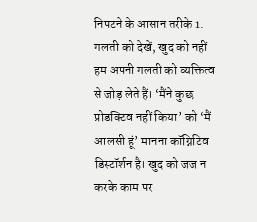निपटने के आसान तरीके 1. गलती को देखें, खुद को नहीं हम अपनी गलती को व्यक्तित्व से जोड़ लेते हैं। ‘मैंने कुछ प्रोडक्टिव नहीं किया’ को ‘मैं आलसी हूं’ मानना कॉग्निटिव डिस्टॉर्शन है। खुद को जज न करके काम पर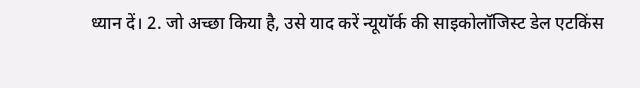ध्यान दें। 2. जो अच्छा किया है, उसे याद करें न्यूयॉर्क की साइकोलॉजिस्ट डेल एटकिंस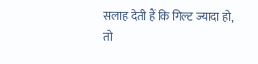सलाह देती हैं कि गिल्ट ज्यादा हो, तो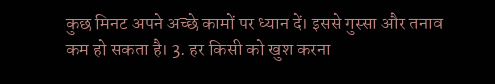कुछ मिनट अपने अच्छे कामों पर ध्यान दें। इससे गुस्सा और तनाव कम हो सकता है। 3. हर किसी को खुश करना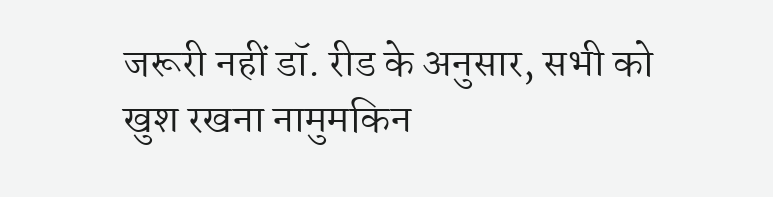जरूरी नहीं डॉ. रीड के अनुसार, सभी को खुश रखना नामुमकिन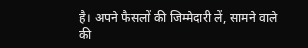है। अपने फैसलों की जिम्मेदारी लें, सामने वाले की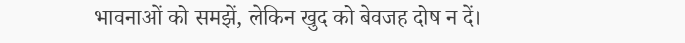भावनाओं को समझें, लेकिन खुद को बेवजह दोष न दें।